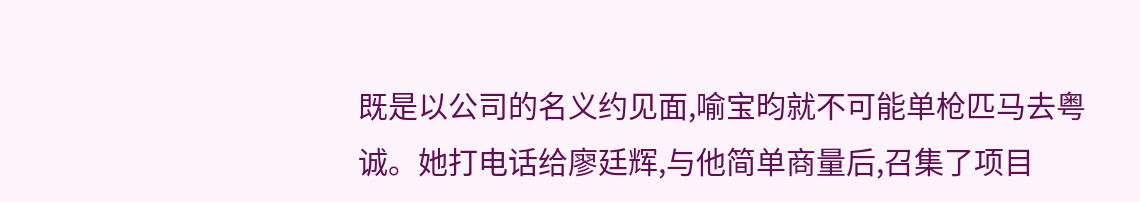既是以公司的名义约见面,喻宝昀就不可能单枪匹马去粤诚。她打电话给廖廷辉,与他简单商量后,召集了项目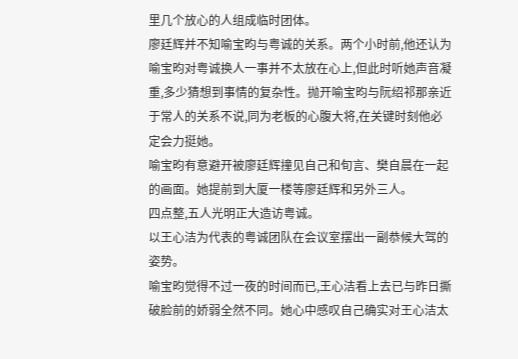里几个放心的人组成临时团体。
廖廷辉并不知喻宝昀与粤诚的关系。两个小时前,他还认为喻宝昀对粤诚换人一事并不太放在心上,但此时听她声音凝重,多少猜想到事情的复杂性。抛开喻宝昀与阮绍祁那亲近于常人的关系不说,同为老板的心腹大将,在关键时刻他必定会力挺她。
喻宝昀有意避开被廖廷辉撞见自己和旬言、樊自晨在一起的画面。她提前到大厦一楼等廖廷辉和另外三人。
四点整,五人光明正大造访粤诚。
以王心洁为代表的粤诚团队在会议室摆出一副恭候大驾的姿势。
喻宝昀觉得不过一夜的时间而已,王心洁看上去已与昨日撕破脸前的娇弱全然不同。她心中感叹自己确实对王心洁太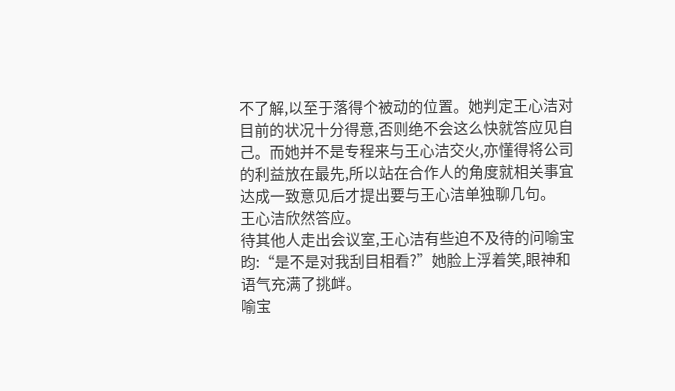不了解,以至于落得个被动的位置。她判定王心洁对目前的状况十分得意,否则绝不会这么快就答应见自己。而她并不是专程来与王心洁交火,亦懂得将公司的利益放在最先,所以站在合作人的角度就相关事宜达成一致意见后才提出要与王心洁单独聊几句。
王心洁欣然答应。
待其他人走出会议室,王心洁有些迫不及待的问喻宝昀:“是不是对我刮目相看?”她脸上浮着笑,眼神和语气充满了挑衅。
喻宝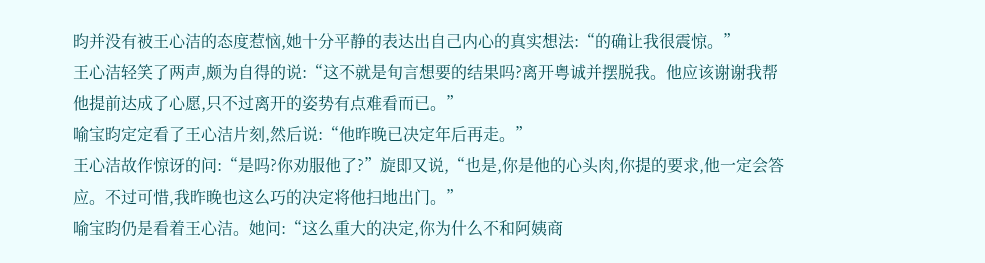昀并没有被王心洁的态度惹恼,她十分平静的表达出自己内心的真实想法:“的确让我很震惊。”
王心洁轻笑了两声,颇为自得的说:“这不就是旬言想要的结果吗?离开粤诚并摆脱我。他应该谢谢我帮他提前达成了心愿,只不过离开的姿势有点难看而已。”
喻宝昀定定看了王心洁片刻,然后说:“他昨晚已决定年后再走。”
王心洁故作惊讶的问:“是吗?你劝服他了?”旋即又说,“也是,你是他的心头肉,你提的要求,他一定会答应。不过可惜,我昨晚也这么巧的决定将他扫地出门。”
喻宝昀仍是看着王心洁。她问:“这么重大的决定,你为什么不和阿姨商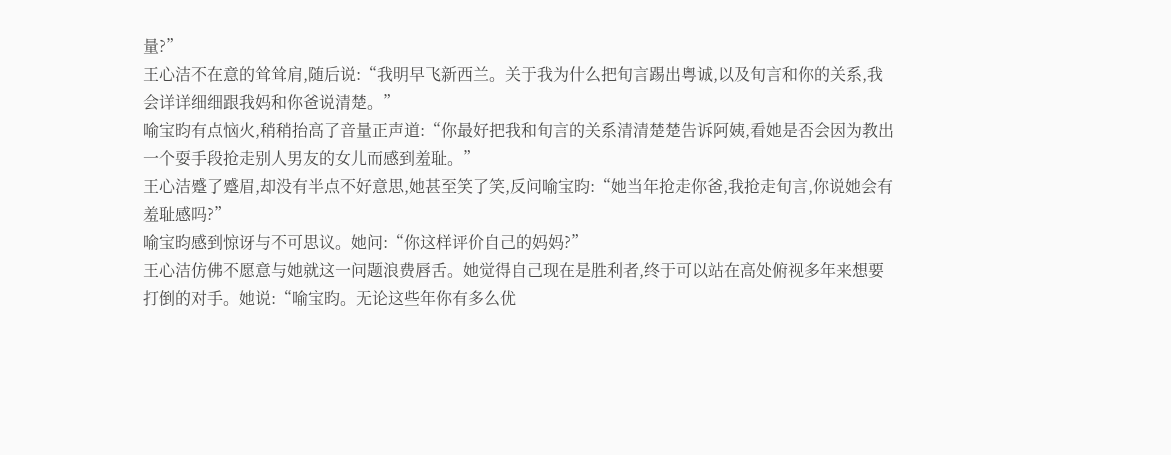量?”
王心洁不在意的耸耸肩,随后说:“我明早飞新西兰。关于我为什么把旬言踢出粤诚,以及旬言和你的关系,我会详详细细跟我妈和你爸说清楚。”
喻宝昀有点恼火,稍稍抬高了音量正声道:“你最好把我和旬言的关系清清楚楚告诉阿姨,看她是否会因为教出一个耍手段抢走别人男友的女儿而感到羞耻。”
王心洁蹙了蹙眉,却没有半点不好意思,她甚至笑了笑,反问喻宝昀:“她当年抢走你爸,我抢走旬言,你说她会有羞耻感吗?”
喻宝昀感到惊讶与不可思议。她问:“你这样评价自己的妈妈?”
王心洁仿佛不愿意与她就这一问题浪费唇舌。她觉得自己现在是胜利者,终于可以站在高处俯视多年来想要打倒的对手。她说:“喻宝昀。无论这些年你有多么优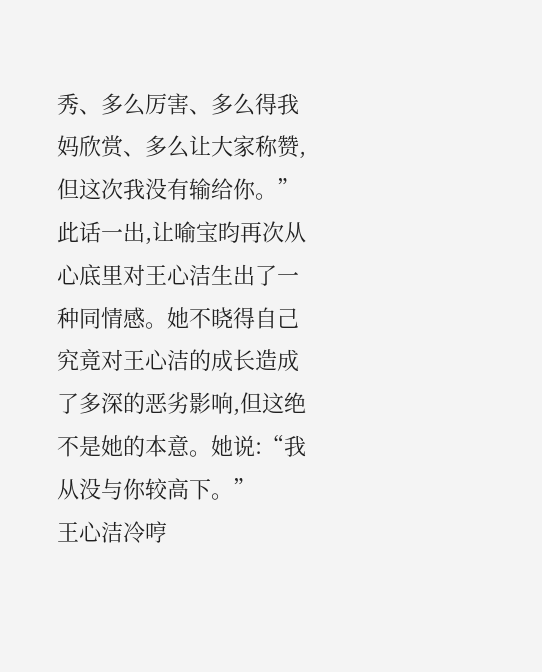秀、多么厉害、多么得我妈欣赏、多么让大家称赞,但这次我没有输给你。”
此话一出,让喻宝昀再次从心底里对王心洁生出了一种同情感。她不晓得自己究竟对王心洁的成长造成了多深的恶劣影响,但这绝不是她的本意。她说:“我从没与你较高下。”
王心洁冷哼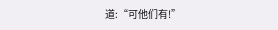道:“可他们有!”